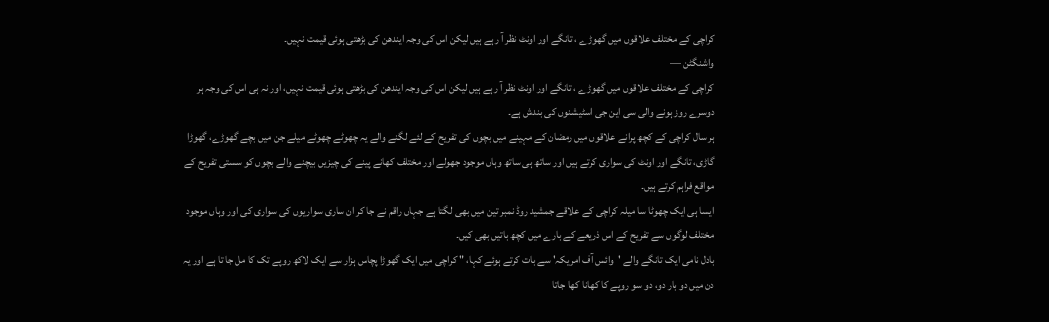کراچی کے مختلف علاقوں میں گھوڑے ، تانگے اور اونٹ نظر آ رہے ہیں لیکن اس کی وجہ ایندھن کی بڑھتی ہوئی قیمت نہیں۔
واشنگٹن —
کراچی کے مختلف علاقوں میں گھوڑے ، تانگے اور اونٹ نظر آ رہے ہیں لیکن اس کی وجہ ایندھن کی بڑھتی ہوئی قیمت نہیں، اور نہ ہی اس کی وجہ ہر دوسرے روز ہونے والی سی این جی اسٹیشنوں کی بندش ہے۔
ہر سال کراچی کے کچھ پرانے علاقوں میں رمضان کے مہینے میں بچوں کی تفریح کے لئے لگنے والے یہ چھوٹے چھوٹے میلے جن میں بچے گھوڑے، گھوڑا گاڑی، تانگے اور اونٹ کی سواری کرتے ہیں اور ساتھ ہی ساتھ وہاں موجود جھولے اور مختلف کھانے پینے کی چیزیں بیچنے والے بچوں کو سستی تفریح کے مواقع فراہم کرتے ہیں۔
ایسا ہی ایک چھوٹا سا میلہ کراچی کے علاقے جمشید روڈ نمبر تین میں بھی لگتا ہے جہاں راقم نے جا کر ان ساری سواریوں کی سواری کی اور وہاں موجود مختلف لوگوں سے تفریح کے اس ذریعے کے بارے میں کچھ باتیں بھی کیں۔
بادل نامی ایک تانگے والے 'وائس آف امریکہ' سے بات کرتے ہوئے کہا، " کراچی میں ایک گھوڑا پچاس ہزار سے ایک لاکھ روپے تک کا مل جا تا ہے اور یہ دن میں دو بار دو، دو سو روپے کا کھانا کھا جاتا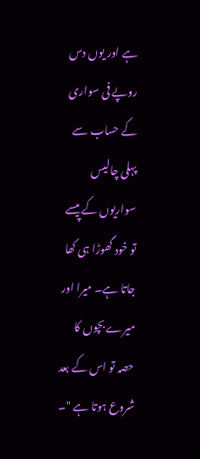ہے اور یوں دس روپے فی سواری کے حساب سے پہلی چالیس سواریوں کے پیسے تو خود گھوڑا ہی کھا جاتا ہے۔ میرا اور میرے بچوں کا حصہ تو اس کے بعد شروع ہوتا ہے "۔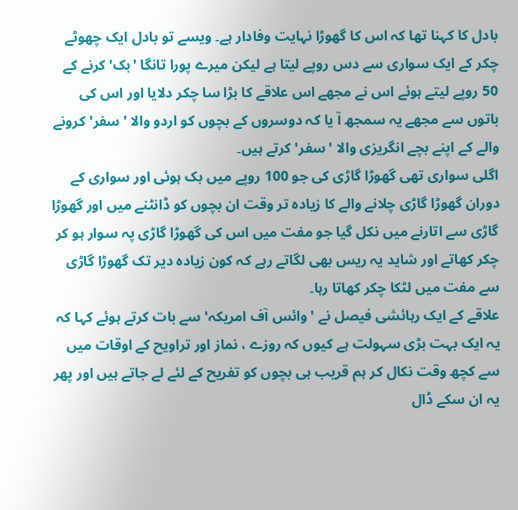بادل کا کہنا تھا کہ اس کا گھوڑا نہایت وفادار ہے۔ ویسے تو بادل ایک چھوٹے چکر کے ایک سواری سے دس روپے لیتا ہے لیکن میرے پورا تانگا 'بک' کرنے کے 50 روپے لیتے ہوئے اس نے مجھے اس علاقے کا بڑا سا چکر دلایا اور اس کی باتوں سے مجھے یہ سمجھ آ یا کہ دوسروں کے بچوں کو اردو والا 'سفر' کرونے والے کے اپنے بچے انگریزی والا 'سفر' کرتے ہیں۔
اگلی سواری تھی گھوڑا گاڑی کی جو 100 روپے میں بک ہوئی اور سواری کے دوران گھوڑا گاڑی چلانے والے کا زیادہ تر وقت ان بچوں کو ڈانٹنے میں اور گھوڑا گاڑی سے اتارنے میں نکل گیا جو مفت میں اس کی گھوڑا گاڑی پہ سوار ہو کر چکر کھاتے اور شاید یہ ریس بھی لگاتے رہے کہ کون زیادہ دیر تک گھوڑا گاڑی سے مفت میں لٹکا چکر کھاتا رہا۔
علاقے کے ایک رہائشی فیصل نے 'وائس آف امریکہ' سے بات کرتے ہوئے کہا کہ یہ ایک بہت بڑی سہولت ہے کیوں کہ روزے ، نماز اور تراویح کے اوقات میں سے کچھ وقت نکال کر ہم قریب ہی بچوں کو تفریح کے لئے لے جاتے ہیں اور پھر یہ ان سکے ڈال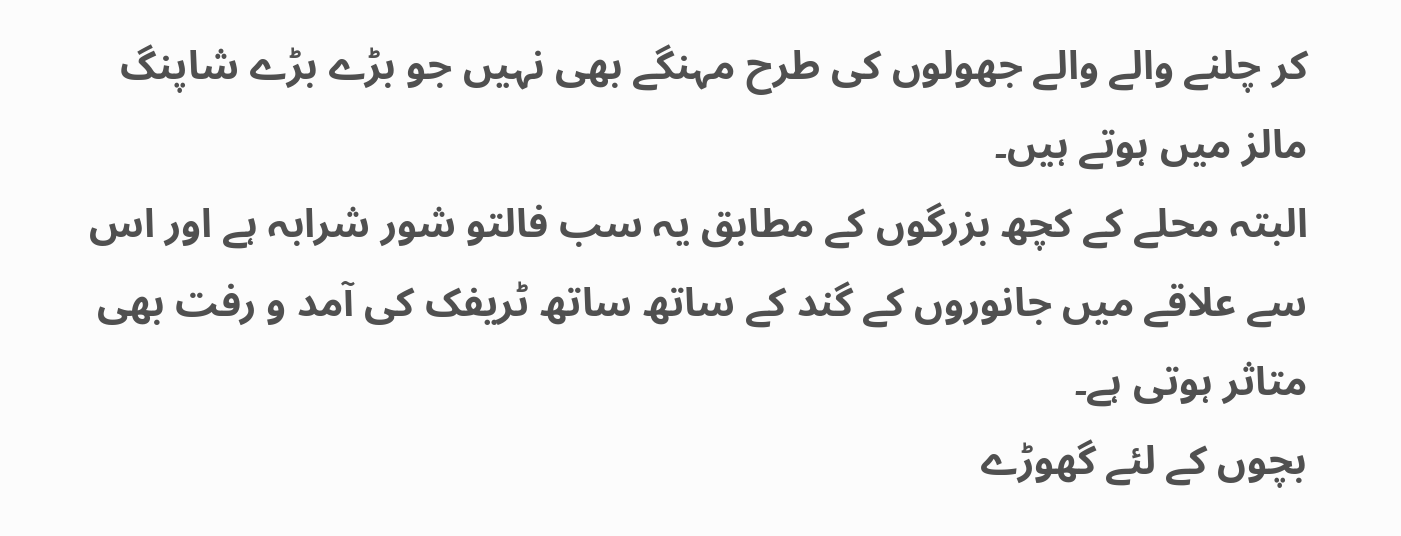کر چلنے والے والے جھولوں کی طرح مہنگے بھی نہیں جو بڑے بڑے شاپنگ مالز میں ہوتے ہیں۔
البتہ محلے کے کچھ بزرگوں کے مطابق یہ سب فالتو شور شرابہ ہے اور اس سے علاقے میں جانوروں کے گند کے ساتھ ساتھ ٹریفک کی آمد و رفت بھی متاثر ہوتی ہے۔
بچوں کے لئے گھوڑے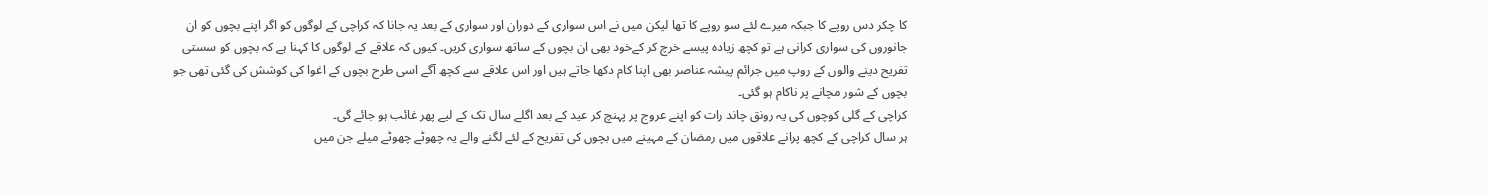کا چکر دس روپے کا جبکہ میرے لئے سو روپے کا تھا لیکن میں نے اس سواری کے دوران اور سواری کے بعد یہ جانا کہ کراچی کے لوگوں کو اگر اپنے بچوں کو ان جانوروں کی سواری کرانی ہے تو کچھ زیادہ پیسے خرچ کر کےخود بھی ان بچوں کے ساتھ سواری کریں۔ کیوں کہ علاقے کے لوگوں کا کہنا ہے کہ بچوں کو سستی تفریح دینے والوں کے روپ میں جرائم پیشہ عناصر بھی اپنا کام دکھا جاتے ہیں اور اس علاقے سے کچھ آگے اسی طرح بچوں کے اغوا کی کوشش کی گئی تھی جو بچوں کے شور مچانے پر ناکام ہو گئی۔
کراچی کے گلی کوچوں کی یہ رونق چاند رات کو اپنے عروج پر پہنچ کر عید کے بعد اگلے سال تک کے لیے پھر غائب ہو جائے گی۔
ہر سال کراچی کے کچھ پرانے علاقوں میں رمضان کے مہینے میں بچوں کی تفریح کے لئے لگنے والے یہ چھوٹے چھوٹے میلے جن میں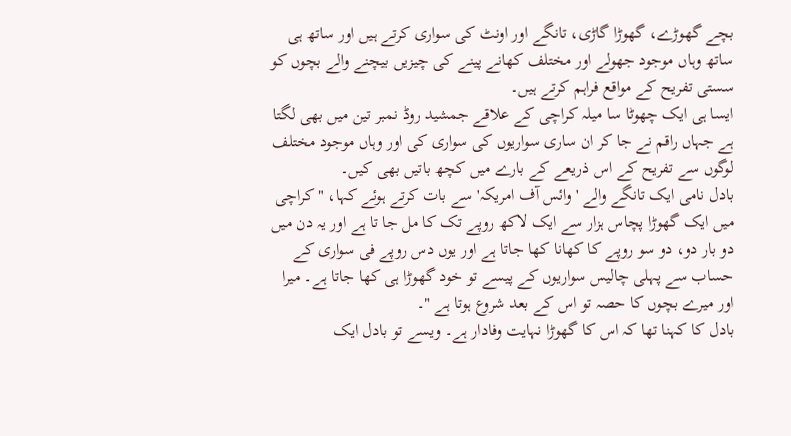بچے گھوڑے، گھوڑا گاڑی، تانگے اور اونٹ کی سواری کرتے ہیں اور ساتھ ہی ساتھ وہاں موجود جھولے اور مختلف کھانے پینے کی چیزیں بیچنے والے بچوں کو سستی تفریح کے مواقع فراہم کرتے ہیں۔
ایسا ہی ایک چھوٹا سا میلہ کراچی کے علاقے جمشید روڈ نمبر تین میں بھی لگتا ہے جہاں راقم نے جا کر ان ساری سواریوں کی سواری کی اور وہاں موجود مختلف لوگوں سے تفریح کے اس ذریعے کے بارے میں کچھ باتیں بھی کیں۔
بادل نامی ایک تانگے والے 'وائس آف امریکہ' سے بات کرتے ہوئے کہا، " کراچی میں ایک گھوڑا پچاس ہزار سے ایک لاکھ روپے تک کا مل جا تا ہے اور یہ دن میں دو بار دو، دو سو روپے کا کھانا کھا جاتا ہے اور یوں دس روپے فی سواری کے حساب سے پہلی چالیس سواریوں کے پیسے تو خود گھوڑا ہی کھا جاتا ہے۔ میرا اور میرے بچوں کا حصہ تو اس کے بعد شروع ہوتا ہے "۔
بادل کا کہنا تھا کہ اس کا گھوڑا نہایت وفادار ہے۔ ویسے تو بادل ایک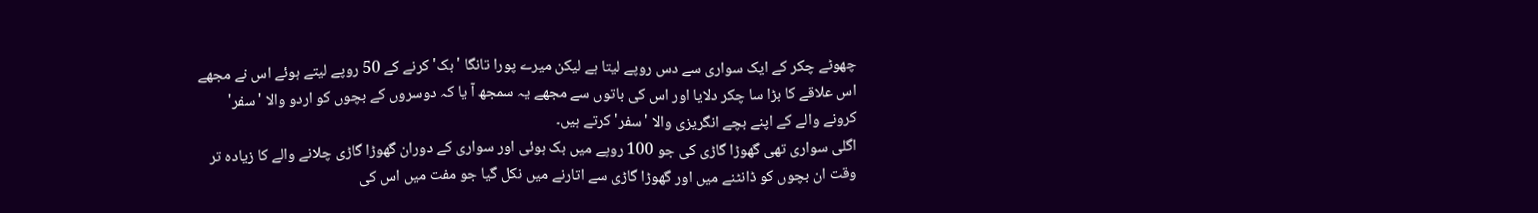چھوٹے چکر کے ایک سواری سے دس روپے لیتا ہے لیکن میرے پورا تانگا 'بک' کرنے کے 50 روپے لیتے ہوئے اس نے مجھے اس علاقے کا بڑا سا چکر دلایا اور اس کی باتوں سے مجھے یہ سمجھ آ یا کہ دوسروں کے بچوں کو اردو والا 'سفر' کرونے والے کے اپنے بچے انگریزی والا 'سفر' کرتے ہیں۔
اگلی سواری تھی گھوڑا گاڑی کی جو 100 روپے میں بک ہوئی اور سواری کے دوران گھوڑا گاڑی چلانے والے کا زیادہ تر وقت ان بچوں کو ڈانٹنے میں اور گھوڑا گاڑی سے اتارنے میں نکل گیا جو مفت میں اس کی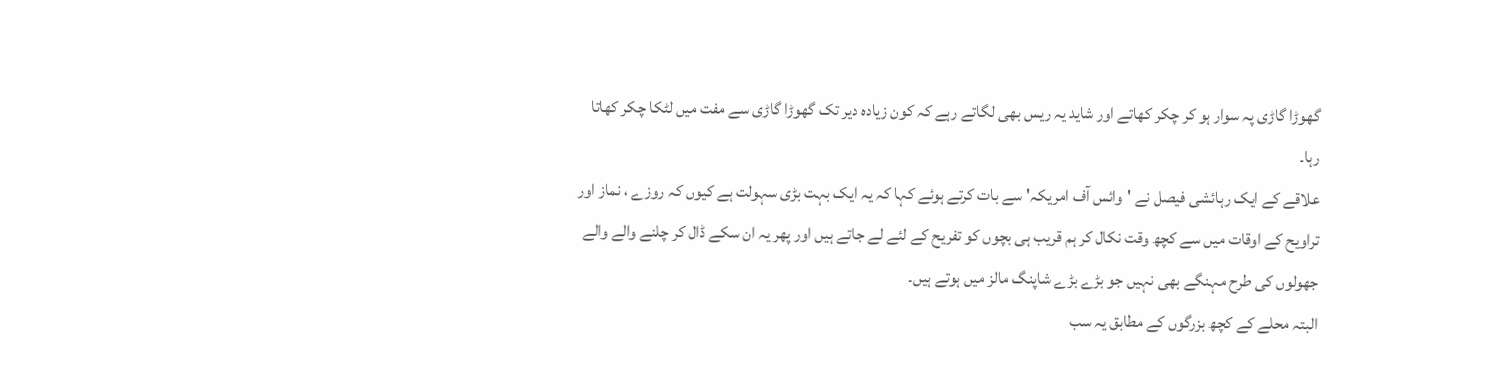گھوڑا گاڑی پہ سوار ہو کر چکر کھاتے اور شاید یہ ریس بھی لگاتے رہے کہ کون زیادہ دیر تک گھوڑا گاڑی سے مفت میں لٹکا چکر کھاتا رہا۔
علاقے کے ایک رہائشی فیصل نے 'وائس آف امریکہ' سے بات کرتے ہوئے کہا کہ یہ ایک بہت بڑی سہولت ہے کیوں کہ روزے ، نماز اور تراویح کے اوقات میں سے کچھ وقت نکال کر ہم قریب ہی بچوں کو تفریح کے لئے لے جاتے ہیں اور پھر یہ ان سکے ڈال کر چلنے والے والے جھولوں کی طرح مہنگے بھی نہیں جو بڑے بڑے شاپنگ مالز میں ہوتے ہیں۔
البتہ محلے کے کچھ بزرگوں کے مطابق یہ سب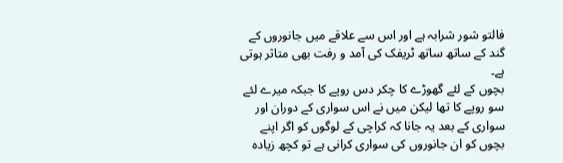فالتو شور شرابہ ہے اور اس سے علاقے میں جانوروں کے گند کے ساتھ ساتھ ٹریفک کی آمد و رفت بھی متاثر ہوتی ہے۔
بچوں کے لئے گھوڑے کا چکر دس روپے کا جبکہ میرے لئے سو روپے کا تھا لیکن میں نے اس سواری کے دوران اور سواری کے بعد یہ جانا کہ کراچی کے لوگوں کو اگر اپنے بچوں کو ان جانوروں کی سواری کرانی ہے تو کچھ زیادہ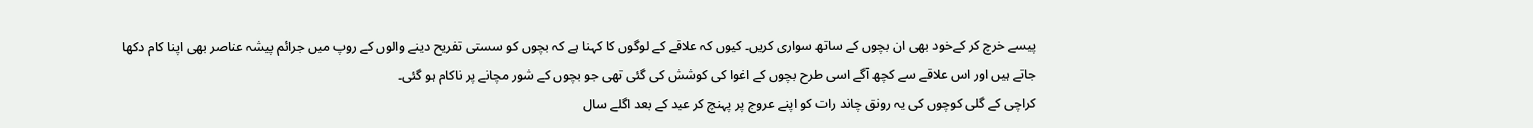پیسے خرچ کر کےخود بھی ان بچوں کے ساتھ سواری کریں۔ کیوں کہ علاقے کے لوگوں کا کہنا ہے کہ بچوں کو سستی تفریح دینے والوں کے روپ میں جرائم پیشہ عناصر بھی اپنا کام دکھا جاتے ہیں اور اس علاقے سے کچھ آگے اسی طرح بچوں کے اغوا کی کوشش کی گئی تھی جو بچوں کے شور مچانے پر ناکام ہو گئی۔
کراچی کے گلی کوچوں کی یہ رونق چاند رات کو اپنے عروج پر پہنچ کر عید کے بعد اگلے سال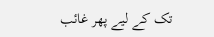تک کے لیے پھر غائب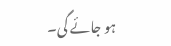ہو جائے گی۔